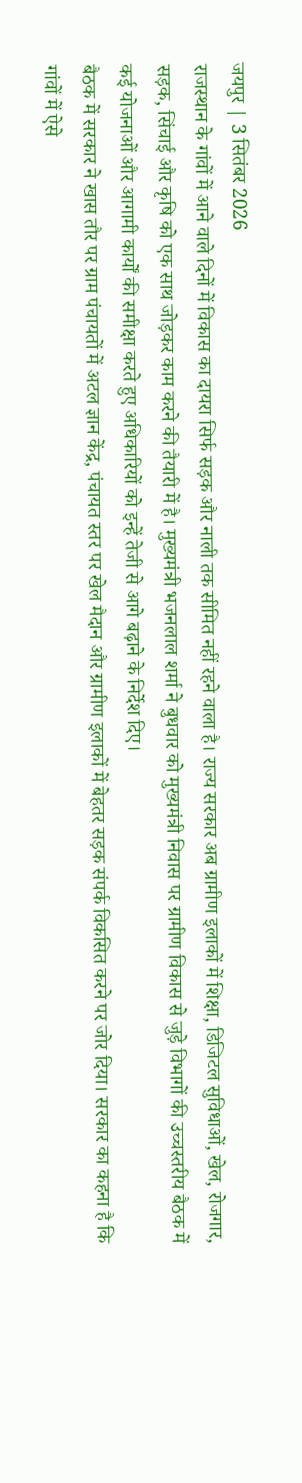जयपुर | 3 सितंबर 2026
राजस्थान के गांवों में आने वाले दिनों में विकास का दायरा सिर्फ सड़क और नाली तक सीमित नहीं रहने वाला है। राज्य सरकार अब ग्रामीण इलाकों में शिक्षा, डिजिटल सुविधाओं, खेल, रोजगार, सड़क, सिंचाई और कृषि को एक साथ जोड़कर काम करने की तैयारी में है। मुख्यमंत्री भजनलाल शर्मा ने बुधवार को मुख्यमंत्री निवास पर ग्रामीण विकास से जुड़े विभागों की उच्चस्तरीय बैठक में कई योजनाओं और आगामी कार्यों की समीक्षा करते हुए अधिकारियों को इन्हें तेजी से आगे बढ़ाने के निर्देश दिए।
बैठक में सरकार ने खास तौर पर ग्राम पंचायतों में अटल ज्ञान केंद्र, पंचायत स्तर पर खेल मैदान और ग्रामीण इलाकों में बेहतर सड़क संपर्क विकसित करने पर जोर दिया। सरकार का कहना है कि गांवों में ऐसे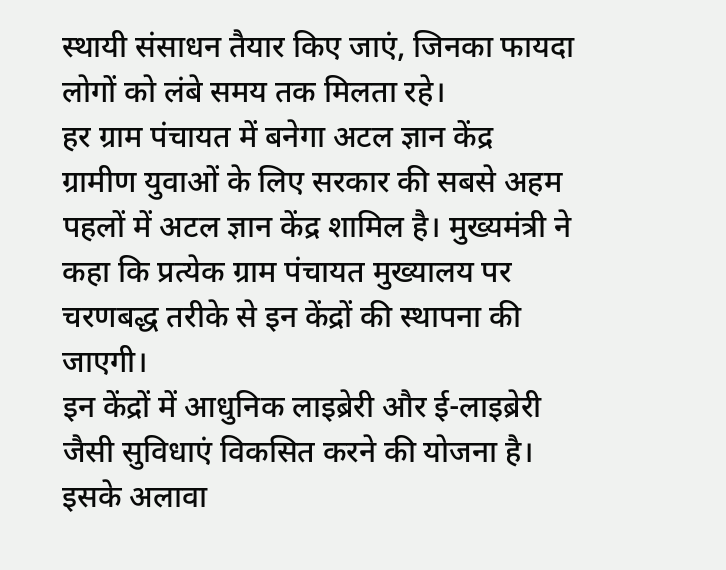स्थायी संसाधन तैयार किए जाएं, जिनका फायदा लोगों को लंबे समय तक मिलता रहे।
हर ग्राम पंचायत में बनेगा अटल ज्ञान केंद्र
ग्रामीण युवाओं के लिए सरकार की सबसे अहम पहलों में अटल ज्ञान केंद्र शामिल है। मुख्यमंत्री ने कहा कि प्रत्येक ग्राम पंचायत मुख्यालय पर चरणबद्ध तरीके से इन केंद्रों की स्थापना की जाएगी।
इन केंद्रों में आधुनिक लाइब्रेरी और ई-लाइब्रेरी जैसी सुविधाएं विकसित करने की योजना है। इसके अलावा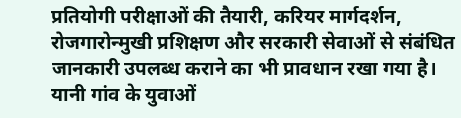प्रतियोगी परीक्षाओं की तैयारी, करियर मार्गदर्शन, रोजगारोन्मुखी प्रशिक्षण और सरकारी सेवाओं से संबंधित जानकारी उपलब्ध कराने का भी प्रावधान रखा गया है।
यानी गांव के युवाओं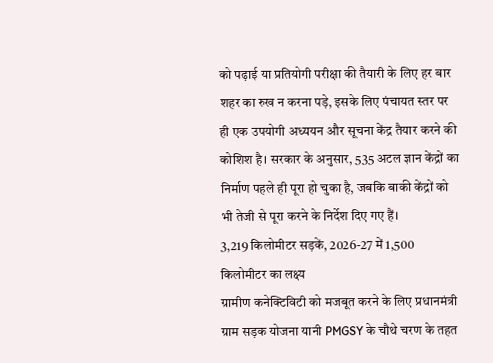को पढ़ाई या प्रतियोगी परीक्षा की तैयारी के लिए हर बार शहर का रुख न करना पड़े, इसके लिए पंचायत स्तर पर ही एक उपयोगी अध्ययन और सूचना केंद्र तैयार करने की कोशिश है। सरकार के अनुसार, 535 अटल ज्ञान केंद्रों का निर्माण पहले ही पूरा हो चुका है, जबकि बाकी केंद्रों को भी तेजी से पूरा करने के निर्देश दिए गए हैं।
3,219 किलोमीटर सड़कें, 2026-27 में 1,500 किलोमीटर का लक्ष्य
ग्रामीण कनेक्टिविटी को मजबूत करने के लिए प्रधानमंत्री ग्राम सड़क योजना यानी PMGSY के चौथे चरण के तहत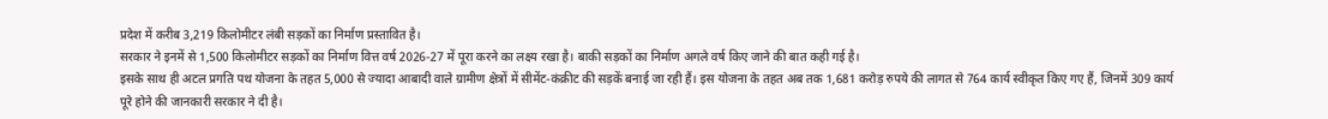प्रदेश में करीब 3,219 किलोमीटर लंबी सड़कों का निर्माण प्रस्तावित है।
सरकार ने इनमें से 1,500 किलोमीटर सड़कों का निर्माण वित्त वर्ष 2026-27 में पूरा करने का लक्ष्य रखा है। बाकी सड़कों का निर्माण अगले वर्ष किए जाने की बात कही गई है।
इसके साथ ही अटल प्रगति पथ योजना के तहत 5,000 से ज्यादा आबादी वाले ग्रामीण क्षेत्रों में सीमेंट-कंक्रीट की सड़कें बनाई जा रही हैं। इस योजना के तहत अब तक 1,681 करोड़ रुपये की लागत से 764 कार्य स्वीकृत किए गए हैं, जिनमें 309 कार्य पूरे होने की जानकारी सरकार ने दी है।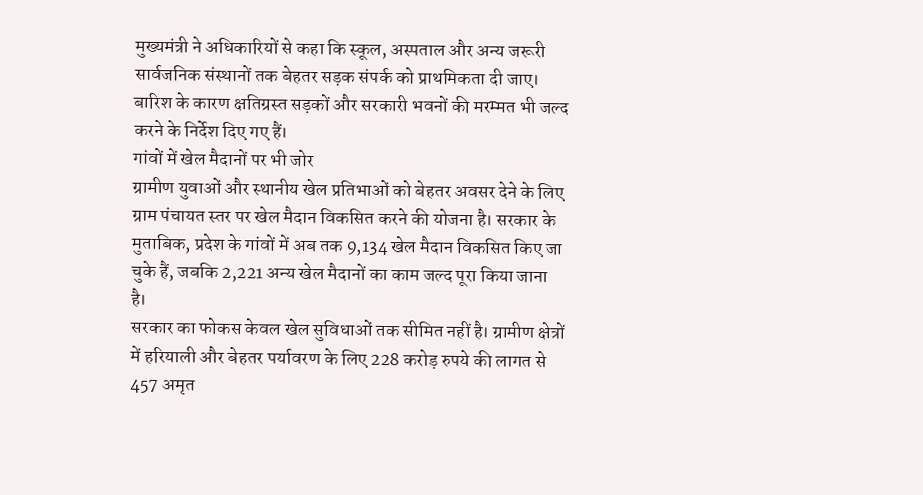मुख्यमंत्री ने अधिकारियों से कहा कि स्कूल, अस्पताल और अन्य जरूरी सार्वजनिक संस्थानों तक बेहतर सड़क संपर्क को प्राथमिकता दी जाए। बारिश के कारण क्षतिग्रस्त सड़कों और सरकारी भवनों की मरम्मत भी जल्द करने के निर्देश दिए गए हैं।
गांवों में खेल मैदानों पर भी जोर
ग्रामीण युवाओं और स्थानीय खेल प्रतिभाओं को बेहतर अवसर देने के लिए ग्राम पंचायत स्तर पर खेल मैदान विकसित करने की योजना है। सरकार के मुताबिक, प्रदेश के गांवों में अब तक 9,134 खेल मैदान विकसित किए जा चुके हैं, जबकि 2,221 अन्य खेल मैदानों का काम जल्द पूरा किया जाना है।
सरकार का फोकस केवल खेल सुविधाओं तक सीमित नहीं है। ग्रामीण क्षेत्रों में हरियाली और बेहतर पर्यावरण के लिए 228 करोड़ रुपये की लागत से 457 अमृत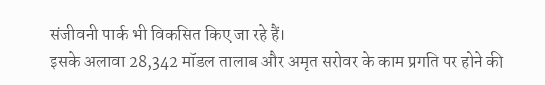संजीवनी पार्क भी विकसित किए जा रहे हैं।
इसके अलावा 28,342 मॉडल तालाब और अमृत सरोवर के काम प्रगति पर होने की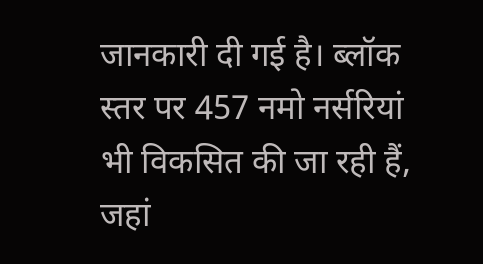जानकारी दी गई है। ब्लॉक स्तर पर 457 नमो नर्सरियां भी विकसित की जा रही हैं, जहां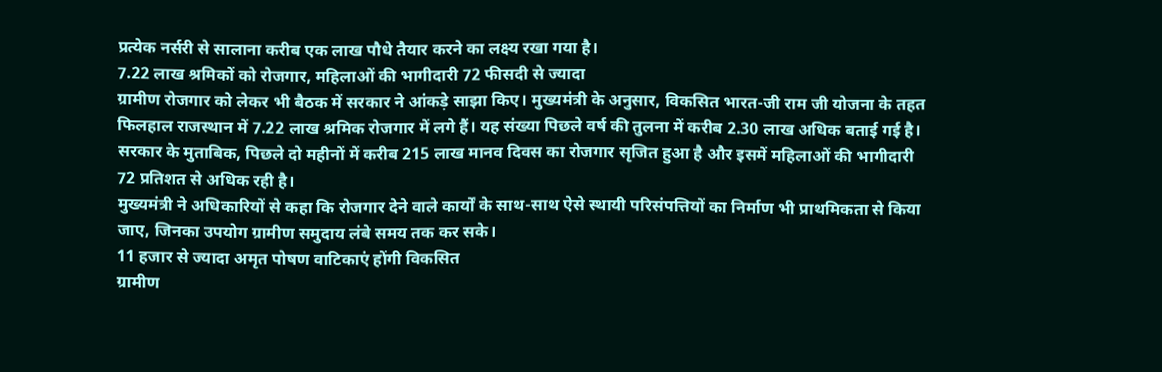प्रत्येक नर्सरी से सालाना करीब एक लाख पौधे तैयार करने का लक्ष्य रखा गया है।
7.22 लाख श्रमिकों को रोजगार, महिलाओं की भागीदारी 72 फीसदी से ज्यादा
ग्रामीण रोजगार को लेकर भी बैठक में सरकार ने आंकड़े साझा किए। मुख्यमंत्री के अनुसार, विकसित भारत-जी राम जी योजना के तहत फिलहाल राजस्थान में 7.22 लाख श्रमिक रोजगार में लगे हैं। यह संख्या पिछले वर्ष की तुलना में करीब 2.30 लाख अधिक बताई गई है।
सरकार के मुताबिक, पिछले दो महीनों में करीब 215 लाख मानव दिवस का रोजगार सृजित हुआ है और इसमें महिलाओं की भागीदारी 72 प्रतिशत से अधिक रही है।
मुख्यमंत्री ने अधिकारियों से कहा कि रोजगार देने वाले कार्यों के साथ-साथ ऐसे स्थायी परिसंपत्तियों का निर्माण भी प्राथमिकता से किया जाए, जिनका उपयोग ग्रामीण समुदाय लंबे समय तक कर सके।
11 हजार से ज्यादा अमृत पोषण वाटिकाएं होंगी विकसित
ग्रामीण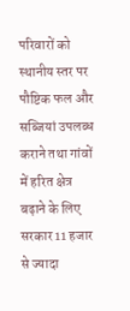परिवारों को स्थानीय स्तर पर पौष्टिक फल और सब्जियां उपलब्ध कराने तथा गांवों में हरित क्षेत्र बढ़ाने के लिए सरकार 11 हजार से ज्यादा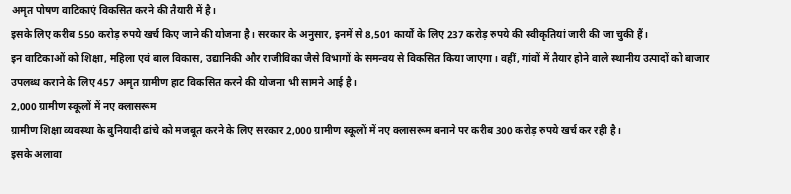अमृत पोषण वाटिकाएं विकसित करने की तैयारी में है।
इसके लिए करीब 550 करोड़ रुपये खर्च किए जाने की योजना है। सरकार के अनुसार, इनमें से 8,501 कार्यों के लिए 237 करोड़ रुपये की स्वीकृतियां जारी की जा चुकी हैं।
इन वाटिकाओं को शिक्षा, महिला एवं बाल विकास, उद्यानिकी और राजीविका जैसे विभागों के समन्वय से विकसित किया जाएगा। वहीं, गांवों में तैयार होने वाले स्थानीय उत्पादों को बाजार उपलब्ध कराने के लिए 457 अमृत ग्रामीण हाट विकसित करने की योजना भी सामने आई है।
2,000 ग्रामीण स्कूलों में नए क्लासरूम
ग्रामीण शिक्षा व्यवस्था के बुनियादी ढांचे को मजबूत करने के लिए सरकार 2,000 ग्रामीण स्कूलों में नए क्लासरूम बनाने पर करीब 300 करोड़ रुपये खर्च कर रही है।
इसके अलावा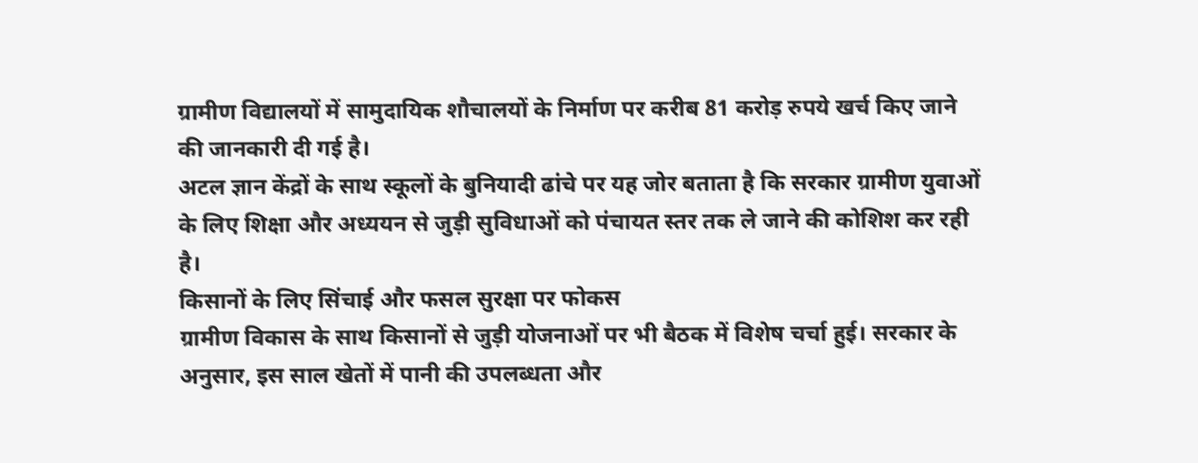ग्रामीण विद्यालयों में सामुदायिक शौचालयों के निर्माण पर करीब 81 करोड़ रुपये खर्च किए जाने की जानकारी दी गई है।
अटल ज्ञान केंद्रों के साथ स्कूलों के बुनियादी ढांचे पर यह जोर बताता है कि सरकार ग्रामीण युवाओं के लिए शिक्षा और अध्ययन से जुड़ी सुविधाओं को पंचायत स्तर तक ले जाने की कोशिश कर रही है।
किसानों के लिए सिंचाई और फसल सुरक्षा पर फोकस
ग्रामीण विकास के साथ किसानों से जुड़ी योजनाओं पर भी बैठक में विशेष चर्चा हुई। सरकार के अनुसार, इस साल खेतों में पानी की उपलब्धता और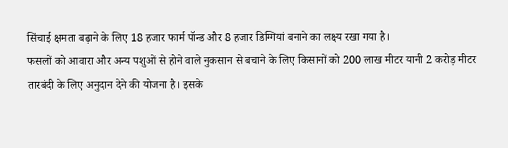सिंचाई क्षमता बढ़ाने के लिए 18 हजार फार्म पॉन्ड और 8 हजार डिग्गियां बनाने का लक्ष्य रखा गया है।
फसलों को आवारा और अन्य पशुओं से होने वाले नुकसान से बचाने के लिए किसानों को 200 लाख मीटर यानी 2 करोड़ मीटर तारबंदी के लिए अनुदान देने की योजना है। इसके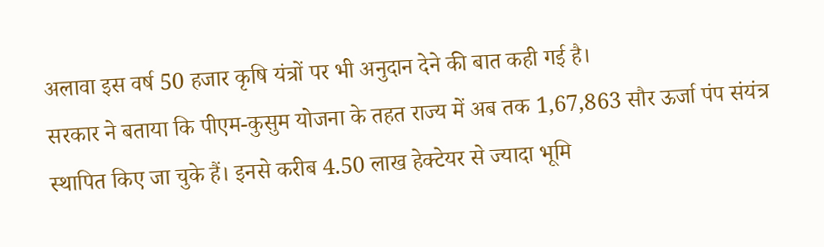अलावा इस वर्ष 50 हजार कृषि यंत्रों पर भी अनुदान देने की बात कही गई है।
सरकार ने बताया कि पीएम-कुसुम योजना के तहत राज्य में अब तक 1,67,863 सौर ऊर्जा पंप संयंत्र स्थापित किए जा चुके हैं। इनसे करीब 4.50 लाख हेक्टेयर से ज्यादा भूमि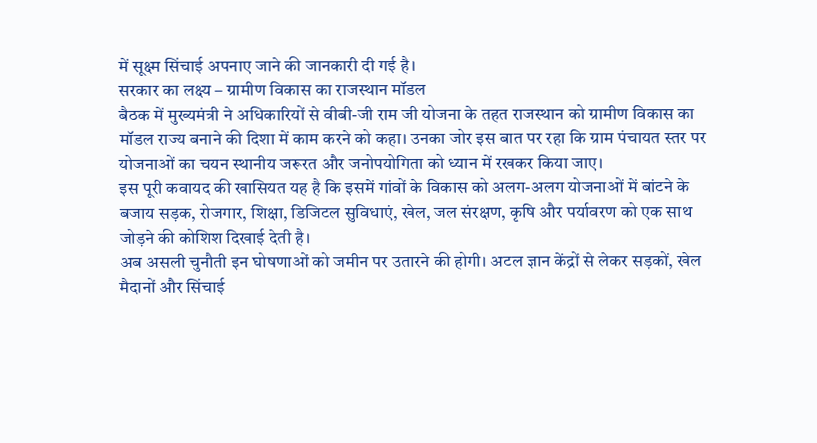में सूक्ष्म सिंचाई अपनाए जाने की जानकारी दी गई है।
सरकार का लक्ष्य – ग्रामीण विकास का राजस्थान मॉडल
बैठक में मुख्यमंत्री ने अधिकारियों से वीबी-जी राम जी योजना के तहत राजस्थान को ग्रामीण विकास का मॉडल राज्य बनाने की दिशा में काम करने को कहा। उनका जोर इस बात पर रहा कि ग्राम पंचायत स्तर पर योजनाओं का चयन स्थानीय जरूरत और जनोपयोगिता को ध्यान में रखकर किया जाए।
इस पूरी कवायद की खासियत यह है कि इसमें गांवों के विकास को अलग-अलग योजनाओं में बांटने के बजाय सड़क, रोजगार, शिक्षा, डिजिटल सुविधाएं, खेल, जल संरक्षण, कृषि और पर्यावरण को एक साथ जोड़ने की कोशिश दिखाई देती है।
अब असली चुनौती इन घोषणाओं को जमीन पर उतारने की होगी। अटल ज्ञान केंद्रों से लेकर सड़कों, खेल मैदानों और सिंचाई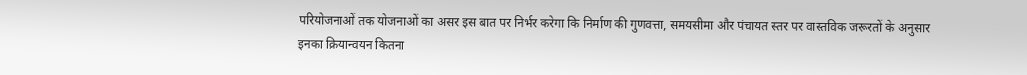परियोजनाओं तक योजनाओं का असर इस बात पर निर्भर करेगा कि निर्माण की गुणवत्ता, समयसीमा और पंचायत स्तर पर वास्तविक जरूरतों के अनुसार इनका क्रियान्वयन कितना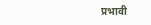प्रभावी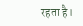रहता है।